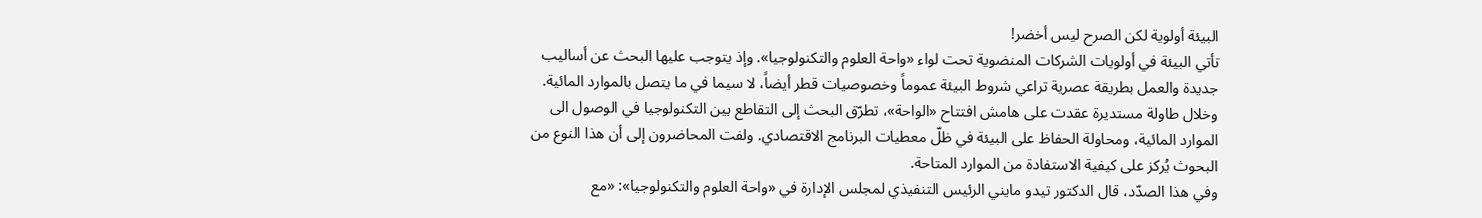البيئة أولوية لكن الصرح ليس أخضر!
تأتي البيئة في أولويات الشركات المنضوية تحت لواء «واحة العلوم والتكنولوجيا». وإذ يتوجب عليها البحث عن أساليب جديدة والعمل بطريقة عصرية تراعي شروط البيئة عموماً وخصوصيات قطر أيضاً، لا سيما في ما يتصل بالموارد المائية.
وخلال طاولة مستديرة عقدت على هامش افتتاح «الواحة»، تطرّق البحث إلى التقاطع بين التكنولوجيا في الوصول الى الموارد المائية، ومحاولة الحفاظ على البيئة في ظلّ معطيات البرنامج الاقتصادي. ولفت المحاضرون إلى أن هذا النوع من البحوث يُركز على كيفية الاستفادة من الموارد المتاحة.
وفي هذا الصدّد، قال الدكتور تيدو مايني الرئيس التنفيذي لمجلس الإدارة في «واحة العلوم والتكنولوجيا»: «مع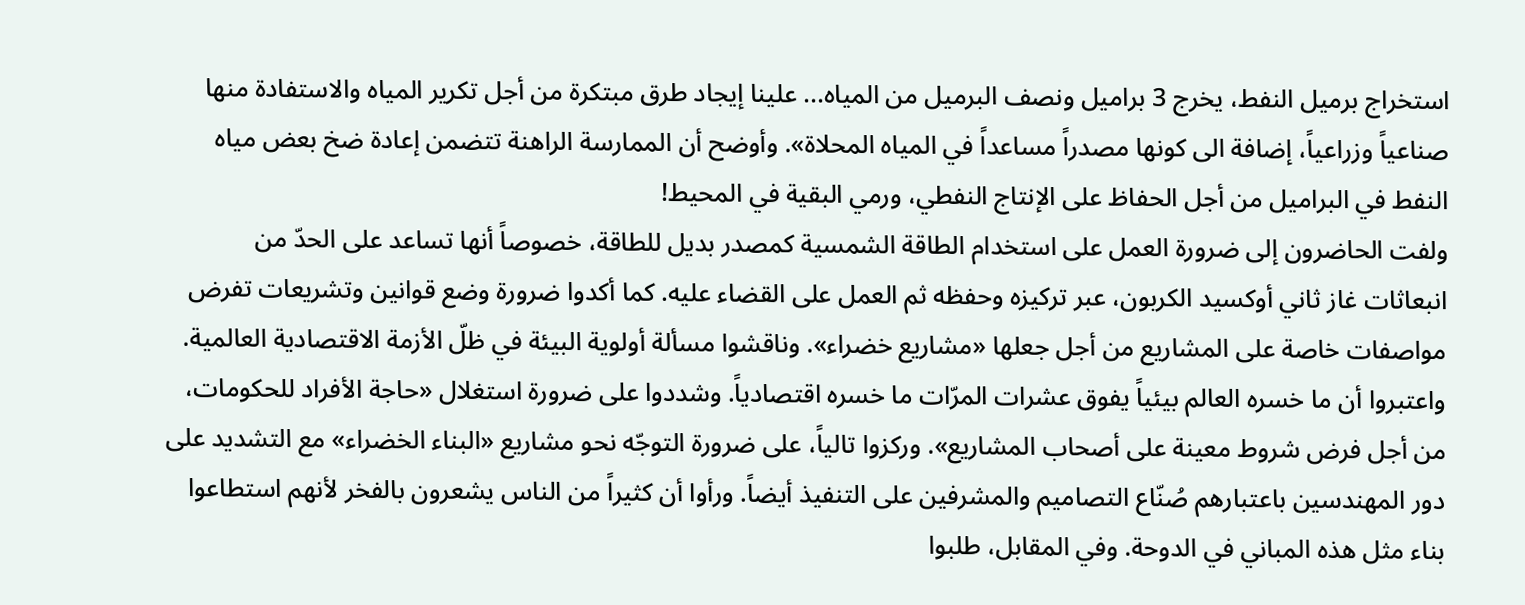استخراج برميل النفط، يخرج 3 براميل ونصف البرميل من المياه... علينا إيجاد طرق مبتكرة من أجل تكرير المياه والاستفادة منها صناعياً وزراعياً، إضافة الى كونها مصدراً مساعداً في المياه المحلاة». وأوضح أن الممارسة الراهنة تتضمن إعادة ضخ بعض مياه النفط في البراميل من أجل الحفاظ على الإنتاج النفطي، ورمي البقية في المحيط!
ولفت الحاضرون إلى ضرورة العمل على استخدام الطاقة الشمسية كمصدر بديل للطاقة، خصوصاً أنها تساعد على الحدّ من انبعاثات غاز ثاني أوكسيد الكربون، عبر تركيزه وحفظه ثم العمل على القضاء عليه. كما أكدوا ضرورة وضع قوانين وتشريعات تفرض مواصفات خاصة على المشاريع من أجل جعلها «مشاريع خضراء». وناقشوا مسألة أولوية البيئة في ظلّ الأزمة الاقتصادية العالمية. واعتبروا أن ما خسره العالم بيئياً يفوق عشرات المرّات ما خسره اقتصادياً. وشددوا على ضرورة استغلال «حاجة الأفراد للحكومات، من أجل فرض شروط معينة على أصحاب المشاريع». وركزوا تالياً، على ضرورة التوجّه نحو مشاريع «البناء الخضراء» مع التشديد على دور المهندسين باعتبارهم صُنّاع التصاميم والمشرفين على التنفيذ أيضاً. ورأوا أن كثيراً من الناس يشعرون بالفخر لأنهم استطاعوا بناء مثل هذه المباني في الدوحة. وفي المقابل، طلبوا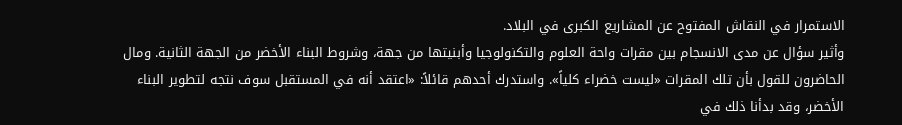الاستمرار في النقاش المفتوح عن المشاريع الكبرى في البلاد.
وأثير سؤال عن مدى الانسجام بين مقرات واحة العلوم والتكنولوجيا وأبنيتها من جهة، وشروط البناء الأخضر من الجهة الثانية. ومال الحاضرون للقول بأن تلك المقرات «ليست خضراء كلياً». واستدرك أحدهم قائلاً: «اعتقد أنه في المستقبل سوف نتجه لتطوير البناء الأخضر، وقد بدأنا ذلك في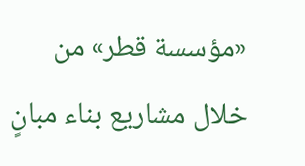«مؤسسة قطر» من خلال مشاريع بناء مبانٍ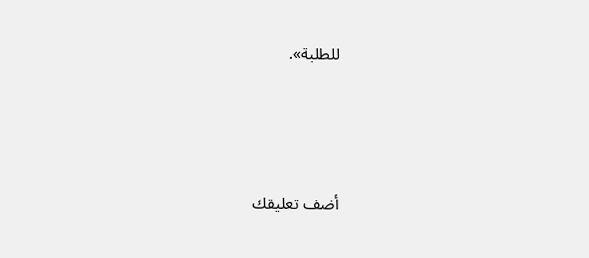للطلبة».




أضف تعليقك